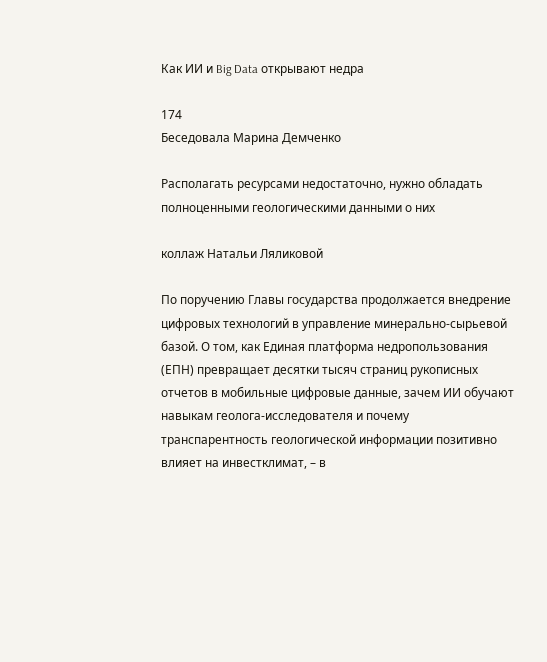Как ИИ и Big Data открывают недра

174
Беседовала Марина Демченко

Располагать ресурсами недостаточно, нужно обладать полноценными геологическими данными о них

коллаж Натальи Ляликовой

По поручению Главы государства продолжается внедрение цифровых технологий в управление минерально-сырьевой базой. О том, как Единая платформа недропользования (ЕПН) превращает десятки тысяч страниц рукописных отчетов в мобильные цифровые данные, зачем ИИ обучают навыкам геолога-исследователя и почему транспарентность геологической информации позитивно влияет на инвестклимат, – в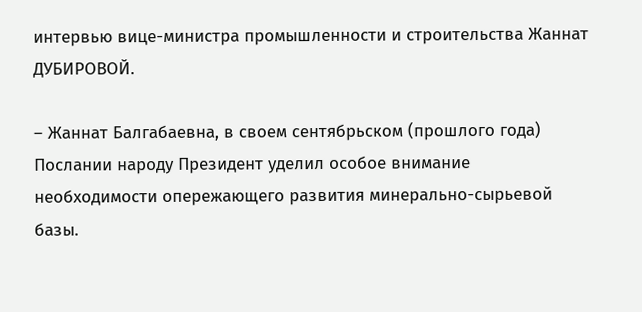интервью вице-министра промышленности и строительства Жаннат ДУБИРОВОЙ.

– Жаннат Балгабаевна, в своем сентябрьском (прошлого года) Послании народу Президент уделил особое внимание необходимости опережающего развития минерально-сырьевой базы.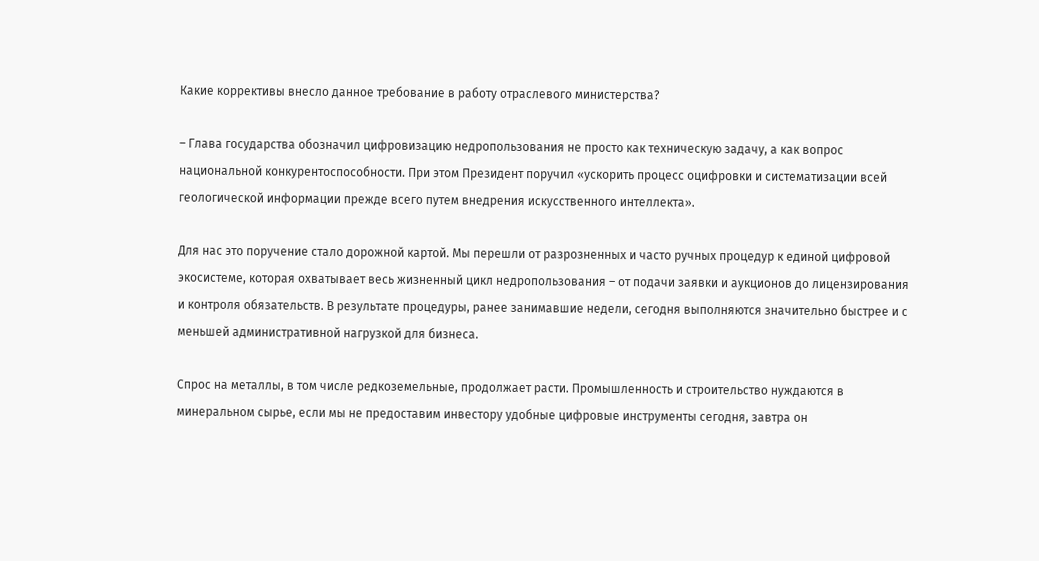Какие коррективы внесло данное требование в работу отраслевого министерства?

– Глава государства обозначил цифровизацию недропользования не просто как техническую задачу, а как вопрос национальной конкурентоспособности. При этом Президент поручил «ускорить процесс оцифровки и систематизации всей геологической информации прежде всего путем внедрения искусственного интеллекта».

Для нас это поручение стало дорожной картой. Мы перешли от разрозненных и часто ручных процедур к единой цифровой экосистеме, которая охватывает весь жизненный цикл недропользования – от подачи заявки и аукционов до лицензирования и контроля обязательств. В результате процедуры, ранее занимавшие недели, сегодня выполняются значительно быстрее и с меньшей административной нагрузкой для бизнеса.

Спрос на металлы, в том числе редкоземельные, продолжает расти. Промышленность и строительство нуждаются в минеральном сырье, если мы не предоставим инвестору удобные цифровые инструменты сегодня, завтра он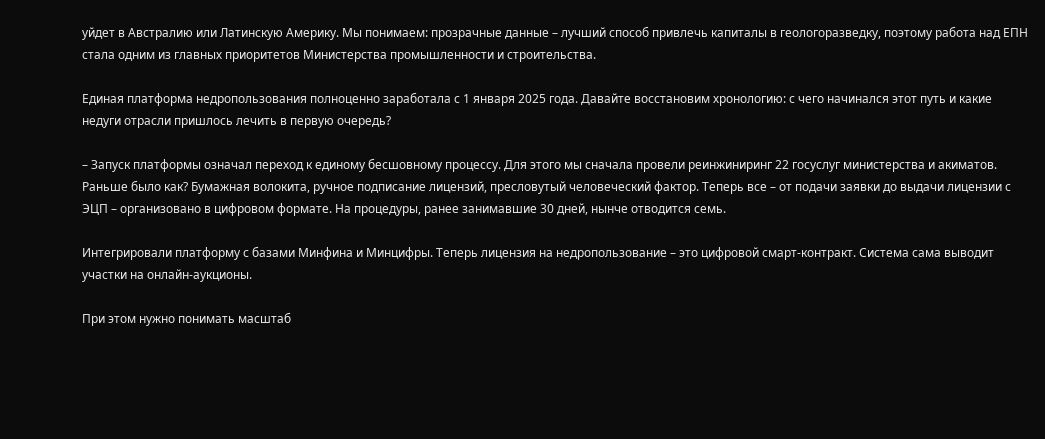уйдет в Австралию или Латинскую Америку. Мы понимаем: прозрачные данные – лучший способ привлечь капиталы в геологоразведку, поэтому работа над ЕПН стала одним из главных приоритетов Министерства промышленности и строительства.

Единая платформа недропользования полноценно заработала с 1 января 2025 года. Давайте восстановим хронологию: с чего начинался этот путь и какие недуги отрасли пришлось лечить в первую очередь?

– Запуск платформы означал переход к единому бесшовному процессу. Для этого мы сначала провели реинжиниринг 22 госуслуг министерства и акиматов. Раньше было как? Бумажная волокита, ручное подписание лицензий, пресловутый человеческий фактор. Теперь все – от подачи заявки до выдачи лицензии с ЭЦП – организовано в цифровом формате. На процедуры, ранее занимавшие 30 дней, нынче отводится семь.

Интегрировали платформу с базами Минфина и Минцифры. Теперь лицензия на недропользование – это цифровой смарт-контракт. Система сама выводит участки на онлайн-аукционы.

При этом нужно понимать масштаб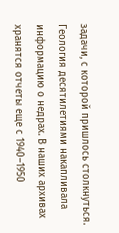задачи, с которой пришлось столкнуться. Геология десятилетиями накапливала информацию о недрах. В наших архивах хранятся отчеты еще с 1940–1950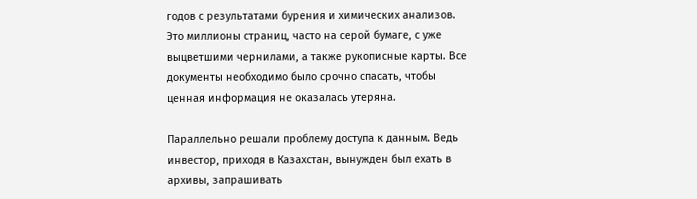годов с результатами бурения и химических анализов. Это миллионы страниц, часто на серой бумаге, с уже выцветшими чернилами, а также рукописные карты. Все документы необходимо было срочно спасать, чтобы ценная информация не оказалась утеряна.

Параллельно решали проблему доступа к данным. Ведь инвестор, приходя в Казахстан, вынужден был ехать в архивы, запрашивать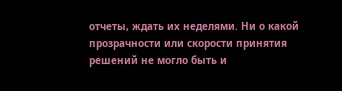отчеты, ждать их неделями. Ни о какой прозрачности или скорости принятия решений не могло быть и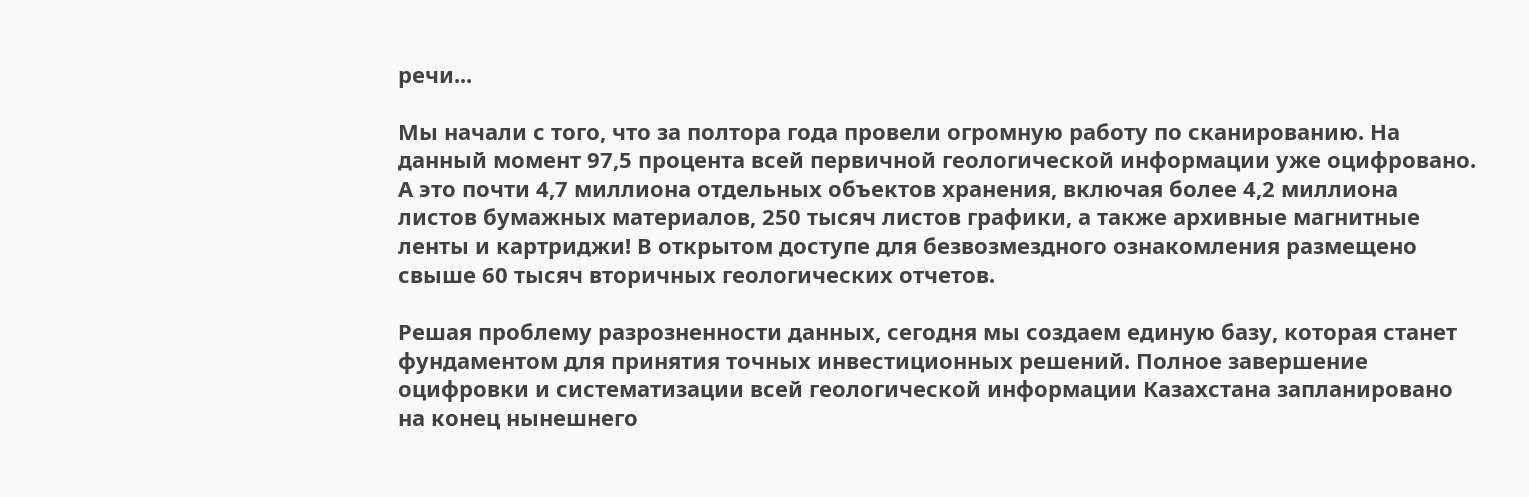речи...

Мы начали с того, что за полтора года провели огромную работу по сканированию. На данный момент 97,5 процента всей первичной геологической информации уже оцифровано. А это почти 4,7 миллиона отдельных объектов хранения, включая более 4,2 миллиона листов бумажных материалов, 250 тысяч листов графики, а также архивные магнитные ленты и картриджи! В открытом доступе для безвозмездного ознакомления размещено свыше 60 тысяч вторичных геологических отчетов.

Решая проблему разрозненности данных, сегодня мы создаем единую базу, которая станет фундаментом для принятия точных инвестиционных решений. Полное завершение оцифровки и систематизации всей геологической информации Казахстана запланировано на конец нынешнего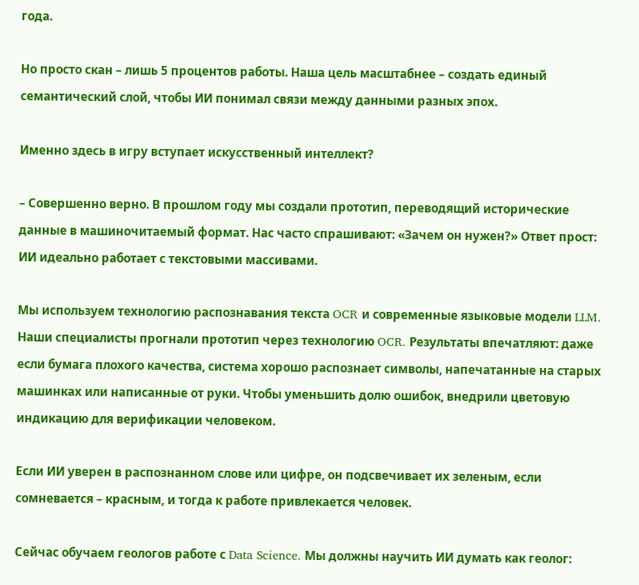года.

Но просто скан – лишь 5 процентов работы. Наша цель масштабнее – создать единый семантический слой, чтобы ИИ понимал связи между данными разных эпох.

Именно здесь в игру вступает искусственный интеллект?

– Совершенно верно. В прошлом году мы создали прототип, переводящий исторические данные в машиночитаемый формат. Нас часто спрашивают: «Зачем он нужен?» Ответ прост: ИИ идеально работает с текстовыми массивами.

Мы используем технологию распознавания текста OCR и современные языковые модели LLM. Наши специалисты прогнали прототип через технологию OCR. Результаты впечатляют: даже если бумага плохого качества, система хорошо распознает символы, напечатанные на старых машинках или написанные от руки. Чтобы уменьшить долю ошибок, внедрили цветовую индикацию для верификации человеком.

Если ИИ уверен в распознанном слове или цифре, он подсвечивает их зеленым, если сомневается – красным, и тогда к работе привлекается человек.

Сейчас обучаем геологов работе с Data Science. Мы должны научить ИИ думать как геолог: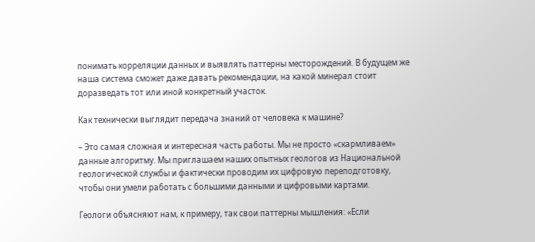понимать корреляции данных и выявлять паттерны месторождений. В будущем же наша система сможет даже давать рекомендации, на какой минерал стоит доразведать тот или иной конкретный участок.

Как технически выглядит передача знаний от человека к машине?

– Это самая сложная и интересная часть работы. Мы не просто «скармливаем» данные алгоритму. Мы приглашаем наших опытных геологов из Национальной геологической службы и фактически проводим их цифровую переподготовку, чтобы они умели работать с большими данными и цифровыми картами.

Геологи объясняют нам, к примеру, так свои паттерны мышления: «Если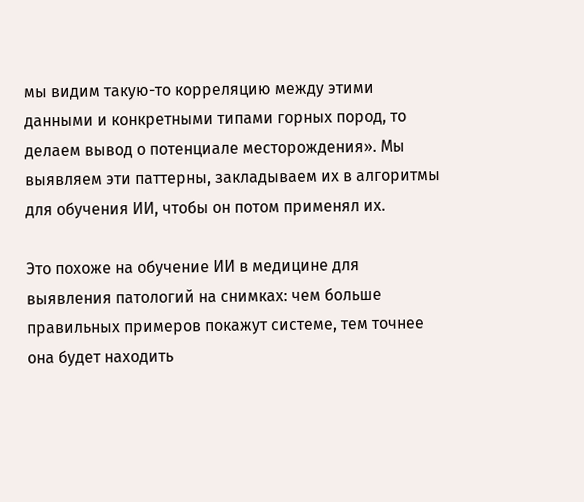мы видим такую-то корреляцию между этими данными и конкретными типами горных пород, то делаем вывод о потенциале месторождения». Мы выявляем эти паттерны, закладываем их в алгоритмы для обучения ИИ, чтобы он потом применял их.

Это похоже на обучение ИИ в медицине для выявления патологий на снимках: чем больше правильных примеров покажут системе, тем точнее она будет находить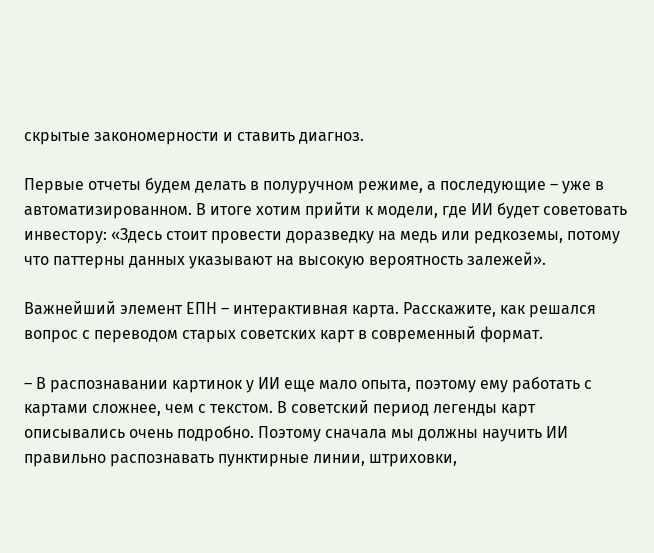скрытые закономерности и ставить диагноз.

Первые отчеты будем делать в полуручном режиме, а последующие – уже в автоматизированном. В итоге хотим прийти к модели, где ИИ будет советовать инвестору: «Здесь стоит провести доразведку на медь или редкоземы, потому что паттерны данных указывают на высокую вероятность залежей».

Важнейший элемент ЕПН – интерактивная карта. Расскажите, как решался вопрос с переводом старых советских карт в современный формат.

– В распознавании картинок у ИИ еще мало опыта, поэтому ему работать с картами сложнее, чем с текстом. В советский период легенды карт описывались очень подробно. Поэтому сначала мы должны научить ИИ правильно распознавать пунктирные линии, штриховки,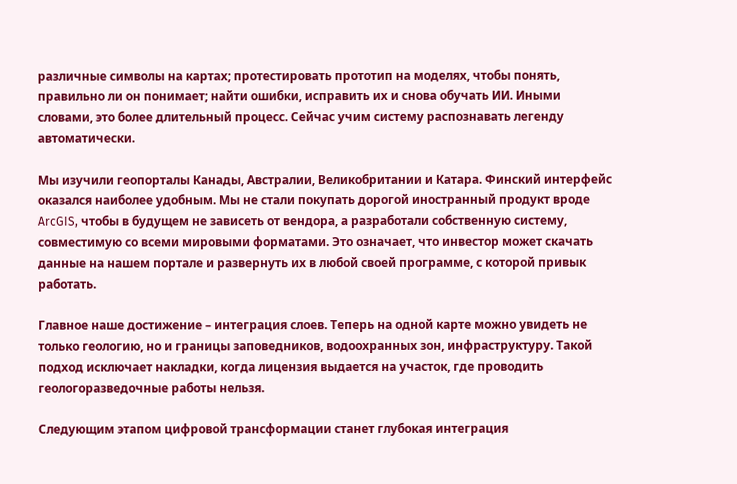различные символы на картах; протестировать прототип на моделях, чтобы понять, правильно ли он понимает; найти ошибки, исправить их и снова обучать ИИ. Иными словами, это более длительный процесс. Сейчас учим систему распознавать легенду автоматически.

Мы изучили геопорталы Канады, Австралии, Великобритании и Катара. Финский интерфейс оказался наиболее удобным. Мы не стали покупать дорогой иностранный продукт вроде ArcGIS, чтобы в будущем не зависеть от вендора, а разработали собственную систему, совместимую со всеми мировыми форматами. Это означает, что инвестор может скачать данные на нашем портале и развернуть их в любой своей программе, с которой привык работать.

Главное наше достижение – интеграция слоев. Теперь на одной карте можно увидеть не только геологию, но и границы заповедников, водоохранных зон, инфраструктуру. Такой подход исключает накладки, когда лицензия выдается на участок, где проводить геологоразведочные работы нельзя.

Следующим этапом цифровой трансформации станет глубокая интеграция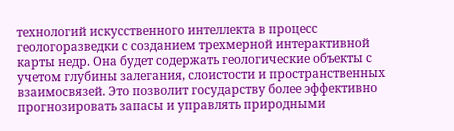технологий искусственного интеллекта в процесс геологоразведки с созданием трехмерной интерактивной карты недр. Она будет содержать геологические объекты с учетом глубины залегания, слоистости и пространственных взаимосвязей. Это позволит государству более эффективно прогнозировать запасы и управлять природными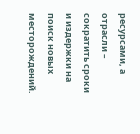ресурсами, а отрасли – сократить сроки и издержки на поиск новых месторождений.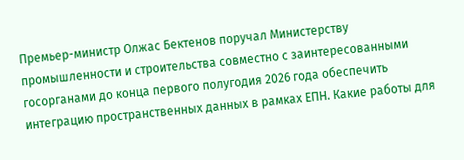Премьер-министр Олжас Бектенов поручал Министерству промышленности и строительства совместно с заинтересованными госорганами до конца первого полугодия 2026 года обеспечить интеграцию пространственных данных в рамках ЕПН. Какие работы для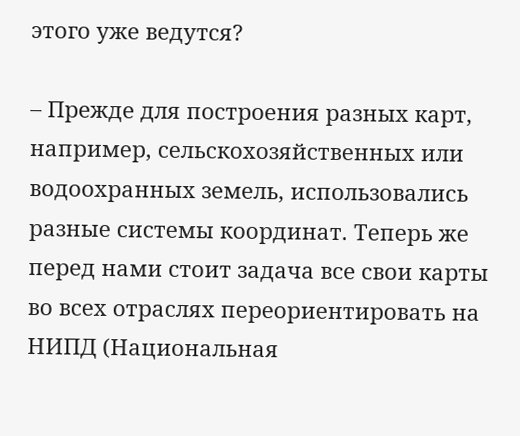этого уже ведутся?

– Прежде для построения разных карт, например, сельскохозяйственных или водоохранных земель, использовались разные системы координат. Теперь же перед нами стоит задача все свои карты во всех отраслях переориентировать на НИПД (Национальная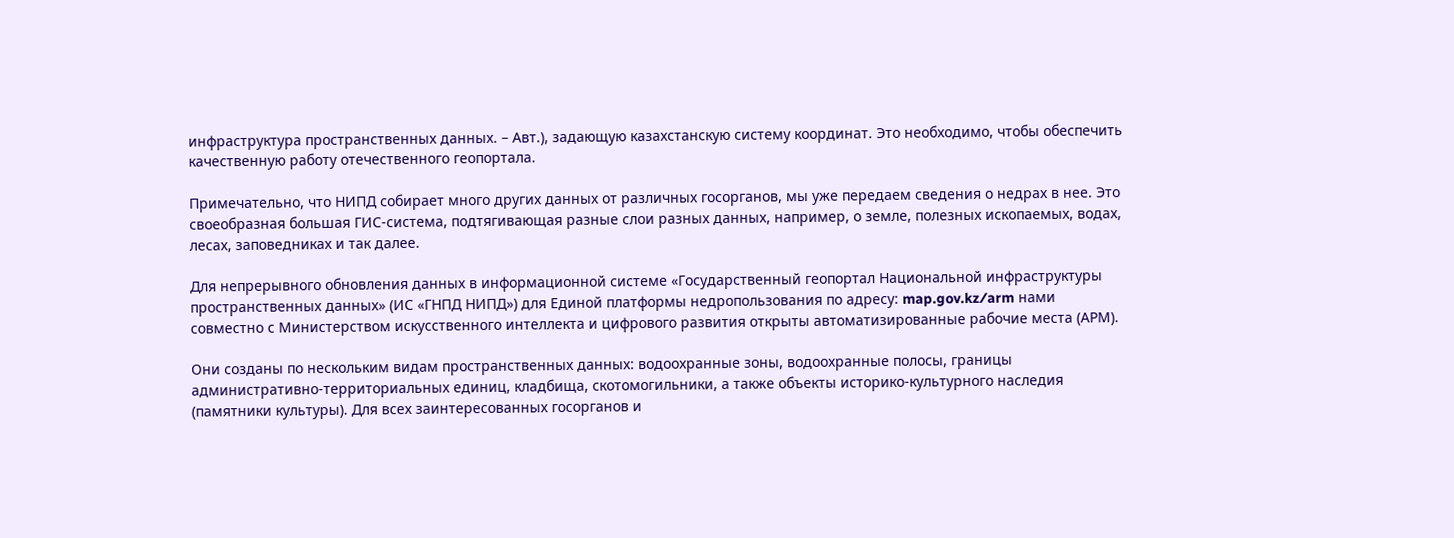инфраструктура пространственных данных. – Авт.), задающую казахстанскую систему координат. Это необходимо, чтобы обеспечить качественную работу отечественного геопортала.

Примечательно, что НИПД собирает много других данных от различных госорганов, мы уже передаем сведения о недрах в нее. Это своеобразная большая ГИС-система, подтягивающая разные слои разных данных, например, о земле, полезных ископаемых, водах, лесах, заповедниках и так далее.

Для непрерывного обновления данных в информационной системе «Государственный геопортал Национальной инфраструктуры пространственных данных» (ИС «ГНПД НИПД») для Единой платформы недропользования по адресу: map.gov.kz⁄arm нами совместно с Министерством искусственного интеллекта и цифрового развития открыты автоматизированные рабочие места (АРМ).

Они созданы по нескольким видам пространственных данных: водоохранные зоны, водоохранные полосы, границы административно-территориальных единиц, кладбища, скотомогильники, а также объекты историко-культурного наследия (памятники культуры). Для всех заинтересованных госорганов и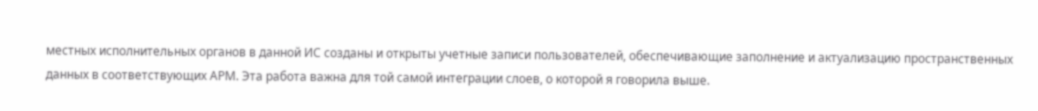местных исполнительных органов в данной ИС созданы и открыты учетные записи пользователей, обеспечивающие заполнение и актуализацию пространственных данных в соответствующих АРМ. Эта работа важна для той самой интеграции слоев, о которой я говорила выше.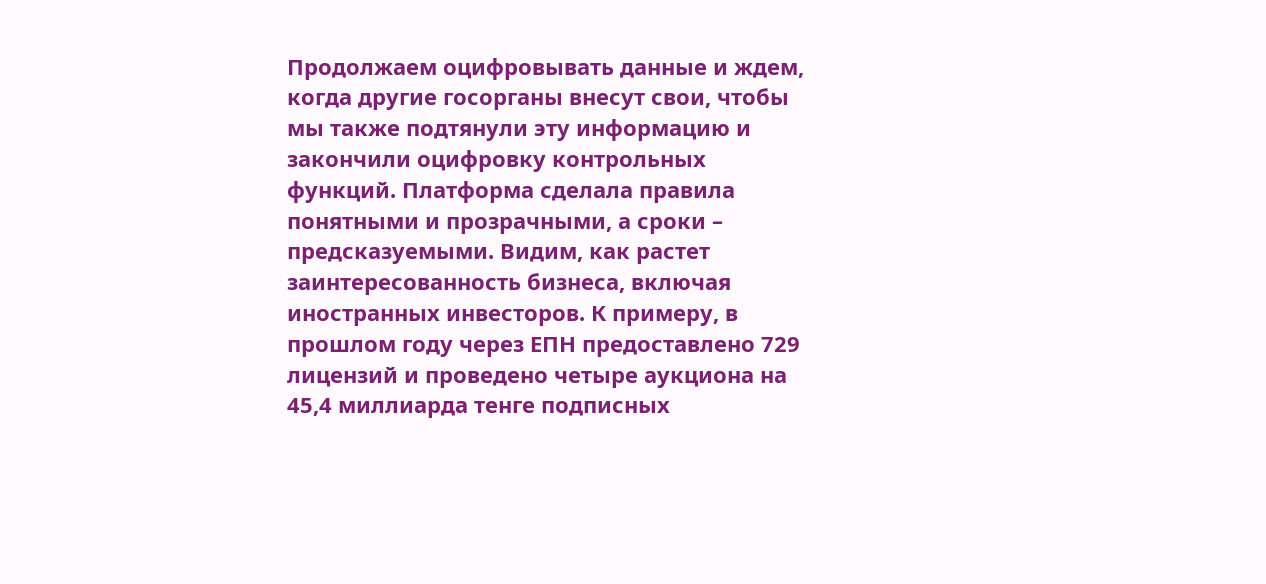Продолжаем оцифровывать данные и ждем, когда другие госорганы внесут свои, чтобы мы также подтянули эту информацию и закончили оцифровку контрольных функций. Платформа сделала правила понятными и прозрачными, а сроки – предсказуемыми. Видим, как растет заинтересованность бизнеса, включая иностранных инвесторов. К примеру, в прошлом году через ЕПН предоставлено 729 лицензий и проведено четыре аукциона на 45,4 миллиарда тенге подписных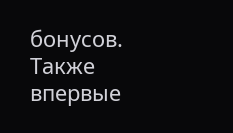бонусов. Также впервые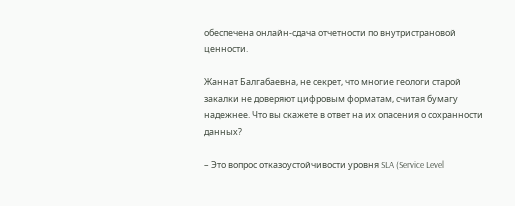обеспечена онлайн-сдача отчетности по внутристрановой ценности.

Жаннат Балгабаевна, не секрет, что многие геологи старой закалки не доверяют цифровым форматам, считая бумагу надежнее. Что вы скажете в ответ на их опасения о сохранности данных?

– Это вопрос отказоустойчивости уровня SLA (Service Level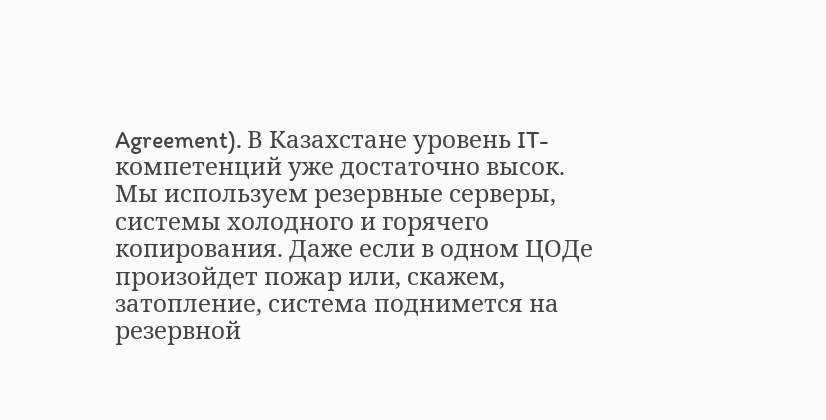Agreement). В Казахстане уровень IT-компетенций уже достаточно высок. Мы используем резервные серверы, системы холодного и горячего копирования. Даже если в одном ЦОДе произойдет пожар или, скажем, затопление, система поднимется на резервной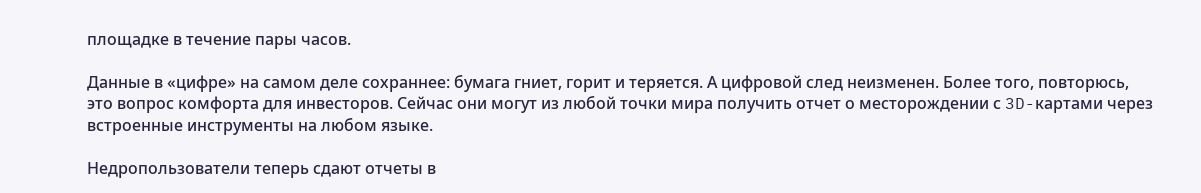площадке в течение пары часов.

Данные в «цифре» на самом деле сохраннее: бумага гниет, горит и теряется. А цифровой след неизменен. Более того, повторюсь, это вопрос комфорта для инвесторов. Сейчас они могут из любой точки мира получить отчет о месторождении с 3D-картами через встроенные инструменты на любом языке.

Недропользователи теперь сдают отчеты в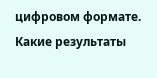цифровом формате. Какие результаты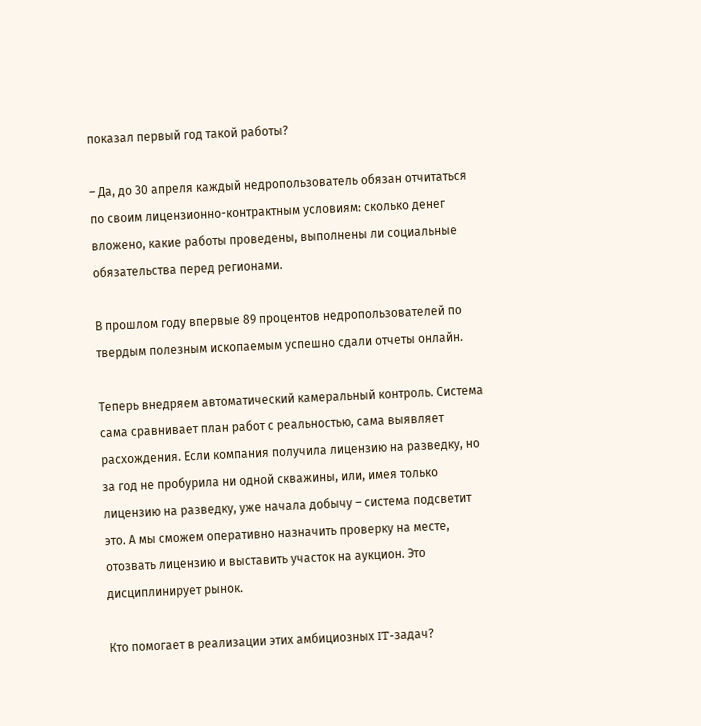показал первый год такой работы?

– Да, до 30 апреля каждый недропользователь обязан отчитаться по своим лицензионно-контрактным условиям: сколько денег вложено, какие работы проведены, выполнены ли социальные обязательства перед регионами.

В прошлом году впервые 89 процентов недропользователей по твердым полезным ископаемым успешно сдали отчеты онлайн.

Теперь внедряем автоматический камеральный контроль. Система сама сравнивает план работ с реальностью, сама выявляет расхождения. Если компания получила лицензию на разведку, но за год не пробурила ни одной скважины, или, имея только лицензию на разведку, уже начала добычу – система подсветит это. А мы сможем оперативно назначить проверку на месте, отозвать лицензию и выставить участок на аукцион. Это дисциплинирует рынок.

Кто помогает в реализации этих амбициозных IT-задач?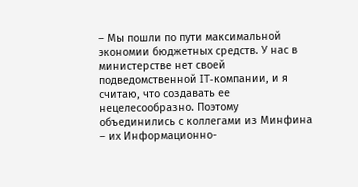– Мы пошли по пути максимальной экономии бюджетных средств. У нас в министерстве нет своей подведомственной IT-компании, и я считаю, что создавать ее нецелесообразно. Поэтому объединились с коллегами из Минфина – их Информационно-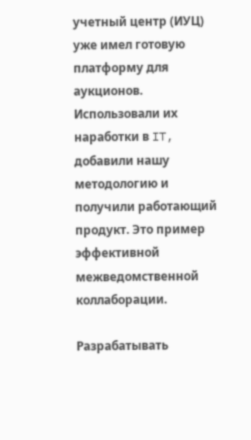учетный центр (ИУЦ) уже имел готовую платформу для аукционов. Использовали их наработки в IT, добавили нашу методологию и получили работающий продукт. Это пример эффективной межведомственной коллаборации.

Разрабатывать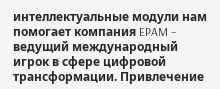интеллектуальные модули нам помогает компания EPAM – ведущий международный игрок в сфере цифровой трансформации. Привлечение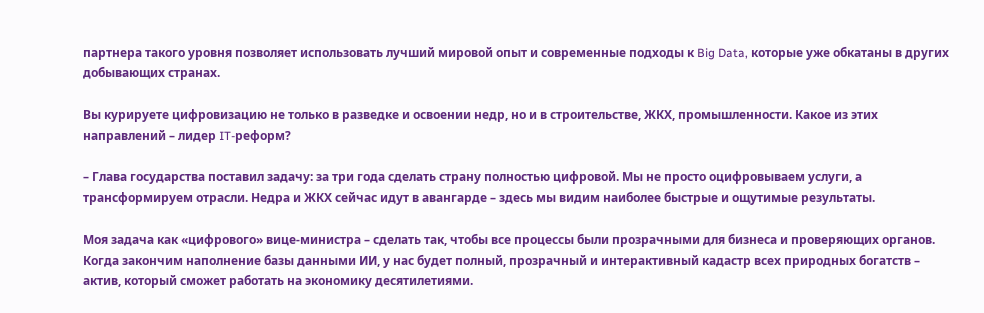партнера такого уровня позволяет использовать лучший мировой опыт и современные подходы к Big Data, которые уже обкатаны в других добывающих странах.

Вы курируете цифровизацию не только в разведке и освоении недр, но и в строительстве, ЖКХ, промышленности. Какое из этих направлений – лидер IT-реформ?

– Глава государства поставил задачу: за три года сделать страну полностью цифровой. Мы не просто оцифровываем услуги, а трансформируем отрасли. Недра и ЖКХ сейчас идут в авангарде – здесь мы видим наиболее быстрые и ощутимые результаты.

Моя задача как «цифрового» вице-министра – сделать так, чтобы все процессы были прозрачными для бизнеса и проверяющих органов. Когда закончим наполнение базы данными ИИ, у нас будет полный, прозрачный и интерактивный кадастр всех природных богатств – актив, который сможет работать на экономику десятилетиями.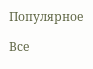Популярное

Все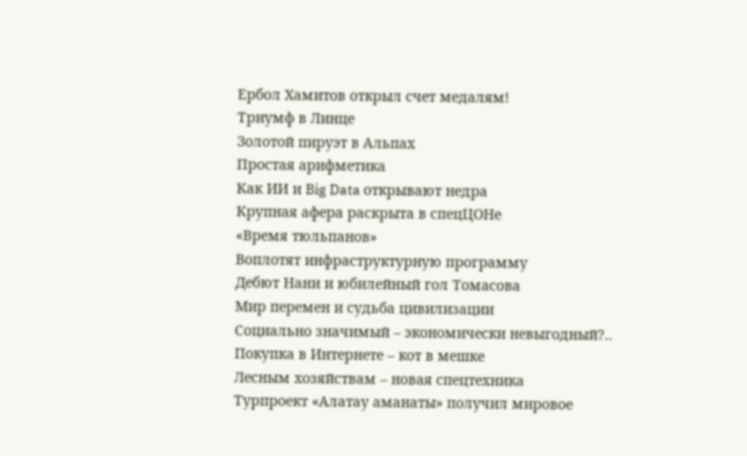Ербол Хамитов открыл счет медалям!
Триумф в Линце
Золотой пируэт в Альпах
Простая арифметика
Как ИИ и Big Data открывают недра
Крупная афера раскрыта в спецЦОНе
«Время тюльпанов»
Воплотят инфраструктурную программу
Дебют Нани и юбилейный гол Томасова
Мир перемен и судьба цивилизации
Социально значимый – экономически невыгодный?..
Покупка в Интернете – кот в мешке
Лесным хозяйствам – новая спецтехника
Турпроект «Алатау аманаты» получил мировое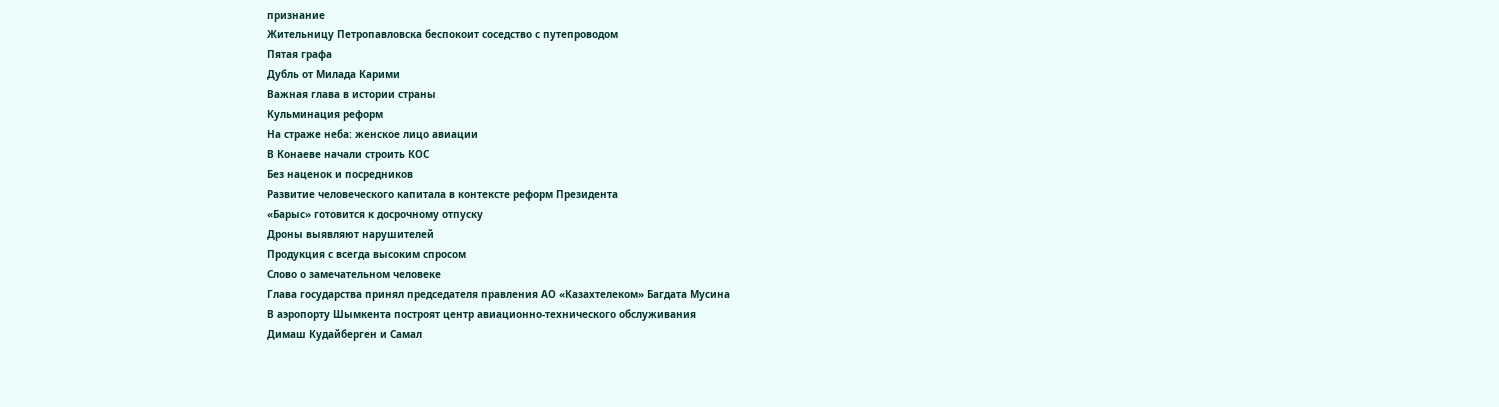признание
Жительницу Петропавловска беспокоит соседство с путепроводом
Пятая графа
Дубль от Милада Карими
Важная глава в истории страны
Кульминация реформ
На страже неба: женское лицо авиации
В Конаеве начали строить КОС
Без наценок и посредников
Развитие человеческого капитала в контексте реформ Президента
«Барыс» готовится к досрочному отпуску
Дроны выявляют нарушителей
Продукция с всегда высоким спросом
Слово о замечательном человеке
Глава государства принял председателя правления АО «Казахтелеком» Багдата Мусина
В аэропорту Шымкента построят центр авиационно-технического обслуживания
Димаш Кудайберген и Самал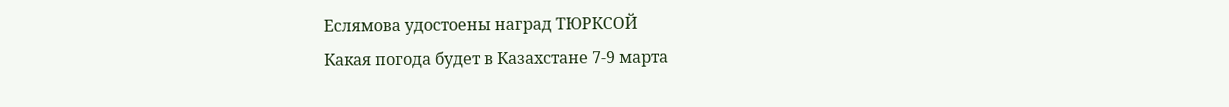Еслямова удостоены наград ТЮРКСОЙ
Какая погода будет в Казахстане 7-9 марта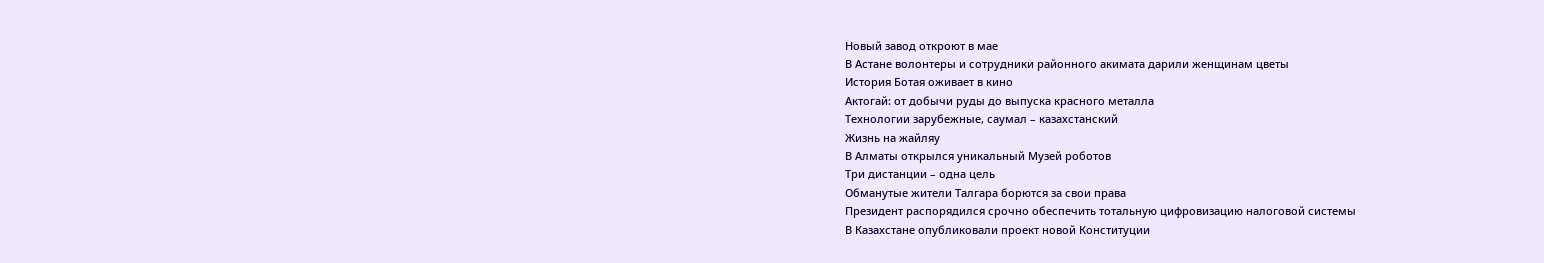Новый завод откроют в мае
В Астане волонтеры и сотрудники районного акимата дарили женщинам цветы
История Ботая оживает в кино
Актогай: от добычи руды до выпуска красного металла
Технологии зарубежные, саумал – казахстанский
Жизнь на жайляу
В Алматы открылся уникальный Музей роботов
Три дистанции – одна цель
Обманутые жители Талгара борются за свои права
Президент распорядился срочно обеспечить тотальную цифровизацию налоговой системы
В Казахстане опубликовали проект новой Конституции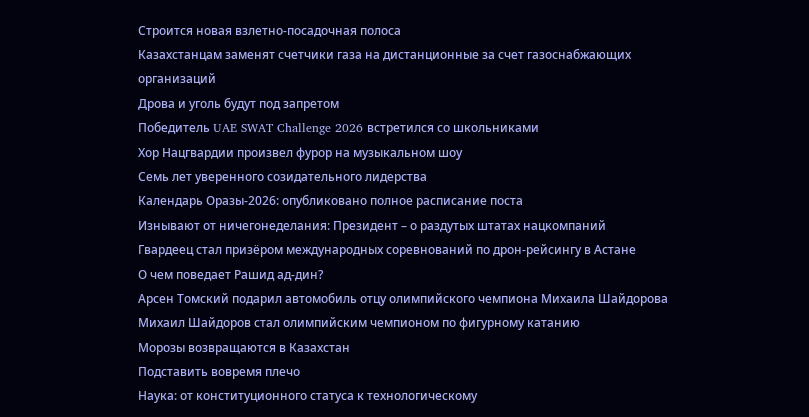Строится новая взлетно-посадочная полоса
Казахстанцам заменят счетчики газа на дистанционные за счет газоснабжающих организаций
Дрова и уголь будут под запретом
Победитель UAE SWAT Challenge 2026 встретился со школьниками
Хор Нацгвардии произвел фурор на музыкальном шоу
Семь лет уверенного созидательного лидерства
Календарь Оразы-2026: опубликовано полное расписание поста
Изнывают от ничегонеделания: Президент – о раздутых штатах нацкомпаний
Гвардеец стал призёром международных соревнований по дрон-рейсингу в Астане
О чем поведает Рашид ад-дин?
Арсен Томский подарил автомобиль отцу олимпийского чемпиона Михаила Шайдорова
Михаил Шайдоров стал олимпийским чемпионом по фигурному катанию
Морозы возвращаются в Казахстан
Подставить вовремя плечо
Наука: от конституционного статуса к технологическому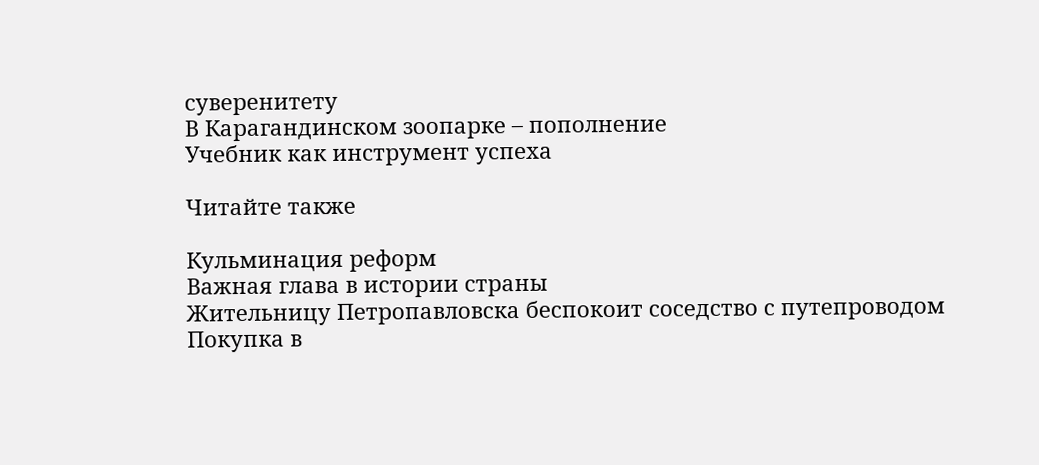суверенитету
В Карагандинском зоопарке – пополнение
Учебник как инструмент успеха

Читайте также

Кульминация реформ
Важная глава в истории страны
Жительницу Петропавловска беспокоит соседство с путепроводом
Покупка в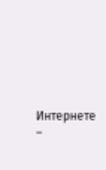Интернете –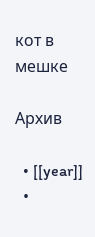кот в мешке

Архив

  • [[year]]
  •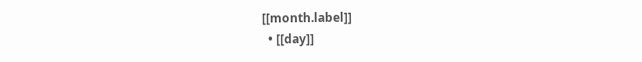[[month.label]]
  • [[day]]